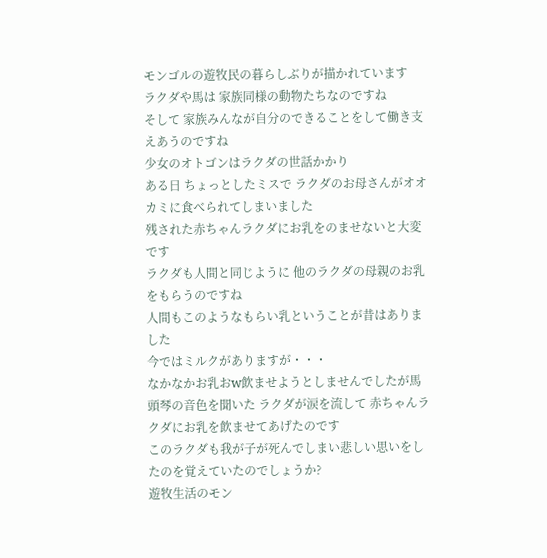モンゴルの遊牧民の暮らしぶりが描かれています
ラクダや馬は 家族同様の動物たちなのですね
そして 家族みんなが自分のできることをして働き支えあうのですね
少女のオトゴンはラクダの世話かかり
ある日 ちょっとしたミスで ラクダのお母さんがオオカミに食べられてしまいました
残された赤ちゃんラクダにお乳をのませないと大変です
ラクダも人間と同じように 他のラクダの母親のお乳をもらうのですね
人間もこのようなもらい乳ということが昔はありました
今ではミルクがありますが・・・
なかなかお乳おw飲ませようとしませんでしたが馬頭琴の音色を聞いた ラクダが涙を流して 赤ちゃんラクダにお乳を飲ませてあげたのです
このラクダも我が子が死んでしまい悲しい思いをしたのを覚えていたのでしょうか?
遊牧生活のモン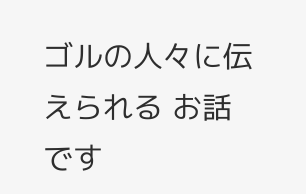ゴルの人々に伝えられる お話です